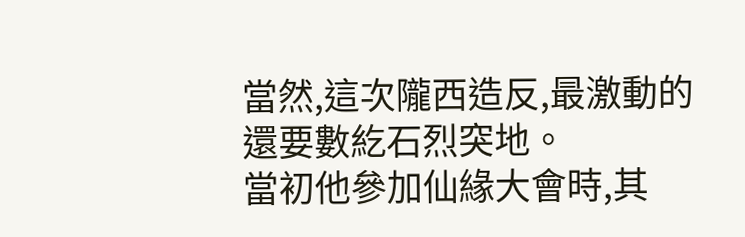當然,這次隴西造反,最激動的還要數紇石烈突地。
當初他參加仙緣大會時,其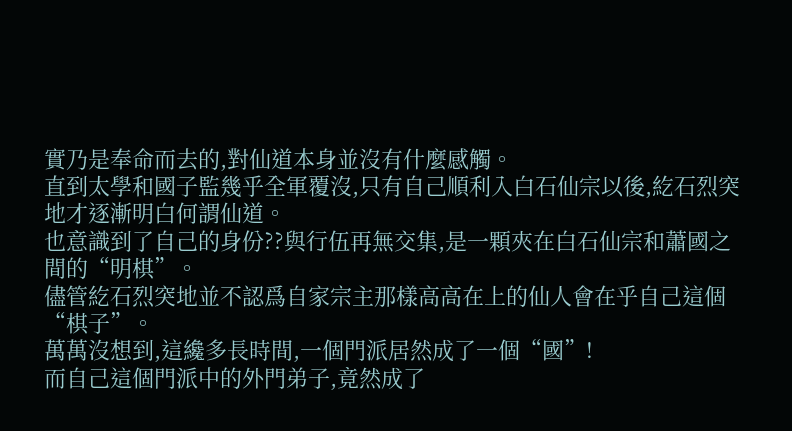實乃是奉命而去的,對仙道本身並沒有什麼感觸。
直到太學和國子監幾乎全軍覆沒,只有自己順利入白石仙宗以後,紇石烈突地才逐漸明白何謂仙道。
也意識到了自己的身份??與行伍再無交集,是一顆夾在白石仙宗和蕭國之間的“明棋”。
儘管紇石烈突地並不認爲自家宗主那樣高高在上的仙人會在乎自己這個“棋子”。
萬萬沒想到,這纔多長時間,一個門派居然成了一個“國”!
而自己這個門派中的外門弟子,竟然成了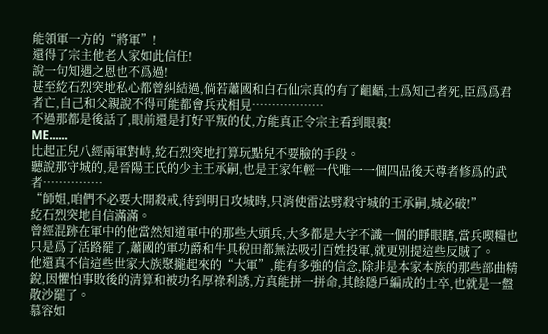能領軍一方的“將軍”!
還得了宗主他老人家如此信任!
說一句知遇之恩也不爲過!
甚至紇石烈突地私心都曾糾結過,倘若蕭國和白石仙宗真的有了齟齬,士爲知己者死,臣爲爲君者亡,自己和父親說不得可能都會兵戎相見………………
不過那都是後話了,眼前還是打好平叛的仗,方能真正令宗主看到眼裏!
ME......
比起正兒八經兩軍對峙,紇石烈突地打算玩點兒不要臉的手段。
聽說那守城的,是晉陽王氏的少主王承嗣,也是王家年輕一代唯一一個四品後天尊者修爲的武者……………
“師姐,咱們不必要大開殺戒,待到明日攻城時,只消使雷法劈殺守城的王承嗣,城必破!”
紇石烈突地自信滿滿。
曾經混跡在軍中的他當然知道軍中的那些大頭兵,大多都是大字不識一個的睜眼瞎,當兵喫糧也只是爲了活路罷了,蕭國的軍功爵和牛具稅田都無法吸引百姓投軍,就更別提這些反賊了。
他還真不信這些世家大族聚攏起來的“大軍”,能有多強的信念,除非是本家本族的那些部曲精銳,因懼怕事敗後的清算和被功名厚祿利誘,方真能拼一拼命,其餘隱戶編成的士卒,也就是一盤散沙罷了。
慕容如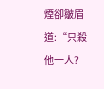煙卻皺眉道:“只殺他一人?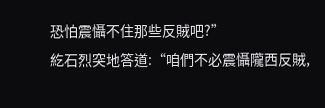恐怕震懾不住那些反賊吧?”
紇石烈突地答道:“咱們不必震懾隴西反賊,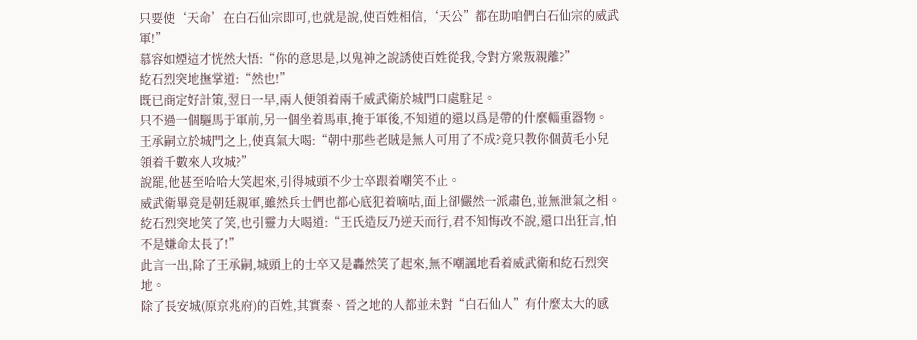只要使‘天命’在白石仙宗即可,也就是說,使百姓相信,‘天公”都在助咱們白石仙宗的威武軍!”
慕容如煙這才恍然大悟:“你的意思是,以鬼神之說誘使百姓從我,令對方衆叛親離?”
紇石烈突地撫掌道:“然也!”
既已商定好計策,翌日一早,兩人便領着兩千威武衛於城門口處駐足。
只不過一個驅馬于軍前,另一個坐着馬車,掩于軍後,不知道的還以爲是帶的什麼輜重器物。
王承嗣立於城門之上,使真氣大喝:“朝中那些老賊是無人可用了不成?竟只教你個黃毛小兒領着千數來人攻城?”
說罷,他甚至哈哈大笑起來,引得城頭不少士卒跟着嘲笑不止。
威武衛畢竟是朝廷親軍,雖然兵士們也都心底犯着嘀咕,面上卻儼然一派肅色,並無泄氣之相。
紇石烈突地笑了笑,也引靈力大喝道:“王氏造反乃逆天而行,君不知悔改不說,還口出狂言,怕不是嫌命太長了!”
此言一出,除了王承嗣,城頭上的士卒又是轟然笑了起來,無不嘲諷地看着威武衛和紇石烈突地。
除了長安城(原京兆府)的百姓,其實秦、晉之地的人都並未對“白石仙人”有什麼太大的感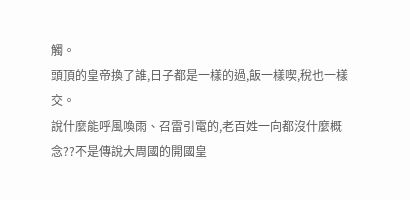觸。
頭頂的皇帝換了誰,日子都是一樣的過,飯一樣喫,稅也一樣交。
說什麼能呼風喚雨、召雷引電的,老百姓一向都沒什麼概念??不是傳說大周國的開國皇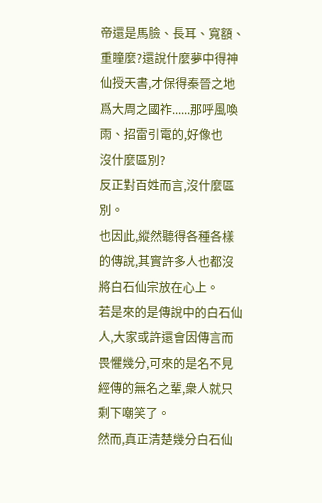帝還是馬臉、長耳、寬額、重瞳麼?還說什麼夢中得神仙授天書,才保得秦晉之地爲大周之國祚......那呼風喚雨、招雷引電的,好像也
沒什麼區別?
反正對百姓而言,沒什麼區別。
也因此,縱然聽得各種各樣的傳說,其實許多人也都沒將白石仙宗放在心上。
若是來的是傳說中的白石仙人,大家或許還會因傳言而畏懼幾分,可來的是名不見經傳的無名之輩,衆人就只剩下嘲笑了。
然而,真正清楚幾分白石仙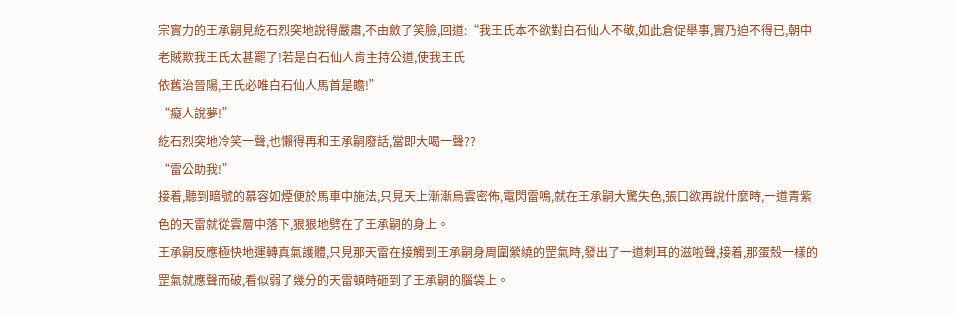宗實力的王承嗣見紇石烈突地說得嚴肅,不由斂了笑臉,回道:“我王氏本不欲對白石仙人不敬,如此倉促舉事,實乃迫不得已,朝中老賊欺我王氏太甚罷了!若是白石仙人肯主持公道,使我王氏
依舊治晉陽,王氏必唯白石仙人馬首是瞻!”
“癡人說夢!”
紇石烈突地冷笑一聲,也懶得再和王承嗣廢話,當即大喝一聲??
“雷公助我!”
接着,聽到暗號的慕容如煙便於馬車中施法,只見天上漸漸烏雲密佈,電閃雷鳴,就在王承嗣大驚失色,張口欲再說什麼時,一道青紫色的天雷就從雲層中落下,狠狠地劈在了王承嗣的身上。
王承嗣反應極快地運轉真氣護體,只見那天雷在接觸到王承嗣身周圍縈繞的罡氣時,發出了一道刺耳的滋啦聲,接着,那蛋殼一樣的罡氣就應聲而破,看似弱了幾分的天雷頓時砸到了王承嗣的腦袋上。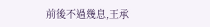前後不過幾息,王承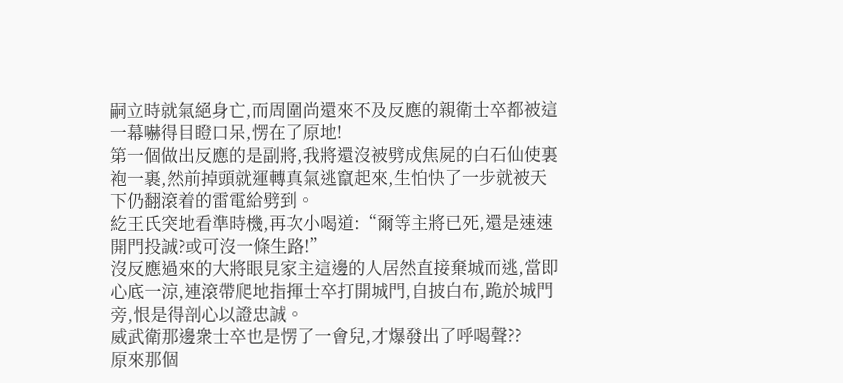嗣立時就氣絕身亡,而周圍尚還來不及反應的親衛士卒都被這一幕嚇得目瞪口呆,愣在了原地!
第一個做出反應的是副將,我將還沒被劈成焦屍的白石仙使裏袍一裹,然前掉頭就運轉真氣逃竄起來,生怕快了一步就被天下仍翻滾着的雷電給劈到。
紇王氏突地看準時機,再次小喝道:“爾等主將已死,還是速速開門投誠?或可沒一條生路!”
沒反應過來的大將眼見家主這邊的人居然直接棄城而逃,當即心底一涼,連滾帶爬地指揮士卒打開城門,自披白布,跪於城門旁,恨是得剖心以證忠誠。
威武衛那邊衆士卒也是愣了一會兒,才爆發出了呼喝聲??
原來那個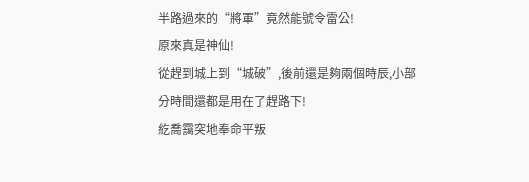半路過來的“將軍”竟然能號令雷公!
原來真是神仙!
從趕到城上到“城破”,後前還是夠兩個時辰,小部分時間還都是用在了趕路下!
紇喬靄突地奉命平叛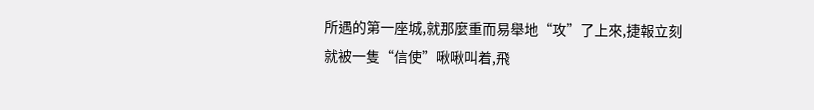所遇的第一座城,就那麼重而易舉地“攻”了上來,捷報立刻就被一隻“信使”啾啾叫着,飛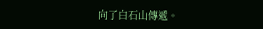向了白石山傳遞。